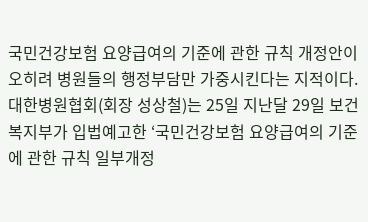국민건강보험 요양급여의 기준에 관한 규칙 개정안이 오히려 병원들의 행정부담만 가중시킨다는 지적이다. 대한병원협회(회장 성상철)는 25일 지난달 29일 보건복지부가 입법예고한 ‘국민건강보험 요양급여의 기준에 관한 규칙 일부개정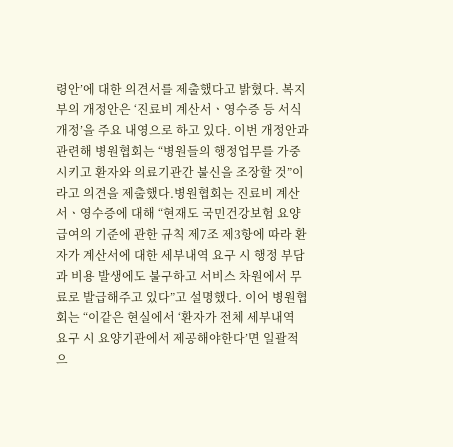령안’에 대한 의견서를 제출했다고 밝혔다. 복지부의 개정안은 ‘진료비 계산서ㆍ영수증 등 서식개정’을 주요 내영으로 하고 있다. 이번 개정안과 관련해 병원협회는 “병원들의 행정업무를 가중시키고 환자와 의료기관간 불신을 조장할 것”이라고 의견을 제출했다.병원협회는 진료비 계산서ㆍ영수증에 대해 “현재도 국민건강보험 요양급여의 기준에 관한 규칙 제7조 제3항에 따라 환자가 계산서에 대한 세부내역 요구 시 행정 부담과 비용 발생에도 불구하고 서비스 차원에서 무료로 발급해주고 있다”고 설명했다. 이어 병원협회는 “이같은 현실에서 ‘환자가 전체 세부내역 요구 시 요양기관에서 제공해야한다’면 일괄적으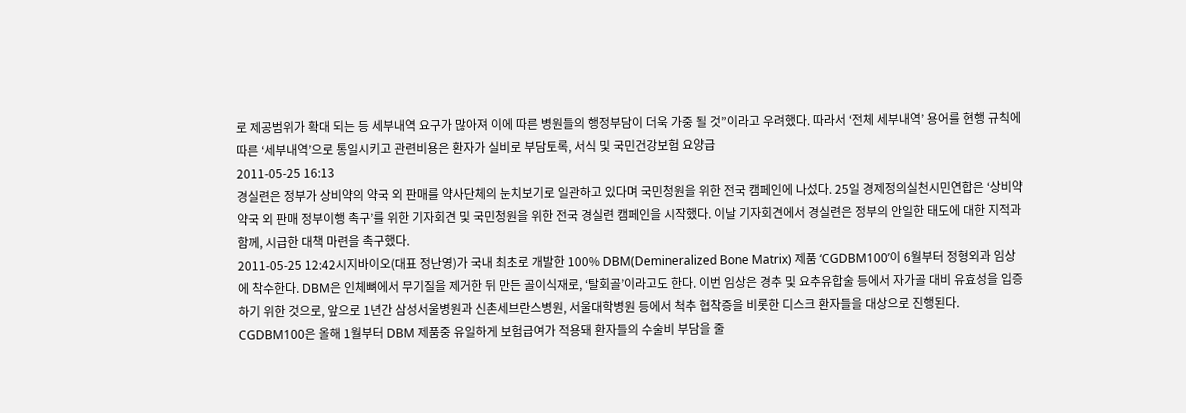로 제공범위가 확대 되는 등 세부내역 요구가 많아져 이에 따른 병원들의 행정부담이 더욱 가중 될 것”이라고 우려했다. 따라서 ‘전체 세부내역’ 용어를 현행 규칙에 따른 ‘세부내역’으로 통일시키고 관련비용은 환자가 실비로 부담토록, 서식 및 국민건강보험 요양급
2011-05-25 16:13
경실련은 정부가 상비약의 약국 외 판매를 약사단체의 눈치보기로 일관하고 있다며 국민청원을 위한 전국 캠페인에 나섰다. 25일 경제정의실천시민연합은 ‘상비약 약국 외 판매 정부이행 촉구’를 위한 기자회견 및 국민청원을 위한 전국 경실련 캠페인을 시작했다. 이날 기자회견에서 경실련은 정부의 안일한 태도에 대한 지적과 함께, 시급한 대책 마련을 촉구했다.
2011-05-25 12:42시지바이오(대표 정난영)가 국내 최초로 개발한 100% DBM(Demineralized Bone Matrix) 제품 ‘CGDBM100’이 6월부터 정형외과 임상에 착수한다. DBM은 인체뼈에서 무기질을 제거한 뒤 만든 골이식재로, ‘탈회골’이라고도 한다. 이번 임상은 경추 및 요추유합술 등에서 자가골 대비 유효성을 입증하기 위한 것으로, 앞으로 1년간 삼성서울병원과 신촌세브란스병원, 서울대학병원 등에서 척추 협착증을 비롯한 디스크 환자들을 대상으로 진행된다. CGDBM100은 올해 1월부터 DBM 제품중 유일하게 보험급여가 적용돼 환자들의 수술비 부담을 줄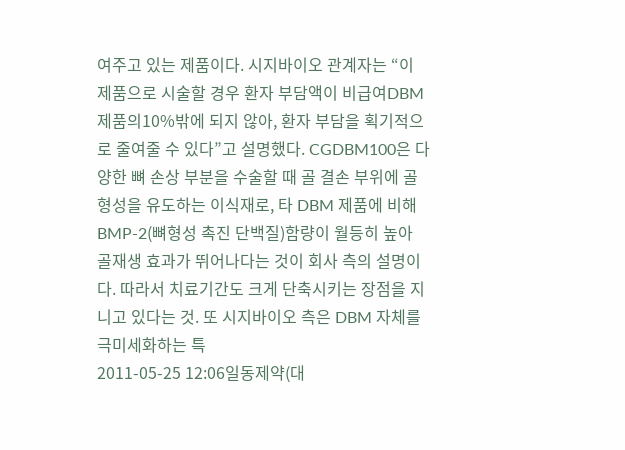여주고 있는 제품이다. 시지바이오 관계자는 “이 제품으로 시술할 경우 환자 부담액이 비급여DBM 제품의10%밖에 되지 않아, 환자 부담을 획기적으로 줄여줄 수 있다”고 설명했다. CGDBM100은 다양한 뼈 손상 부분을 수술할 때 골 결손 부위에 골 형성을 유도하는 이식재로, 타 DBM 제품에 비해 BMP-2(뼈형성 촉진 단백질)함량이 월등히 높아 골재생 효과가 뛰어나다는 것이 회사 측의 설명이다. 따라서 치료기간도 크게 단축시키는 장점을 지니고 있다는 것. 또 시지바이오 측은 DBM 자체를 극미세화하는 특
2011-05-25 12:06일동제약(대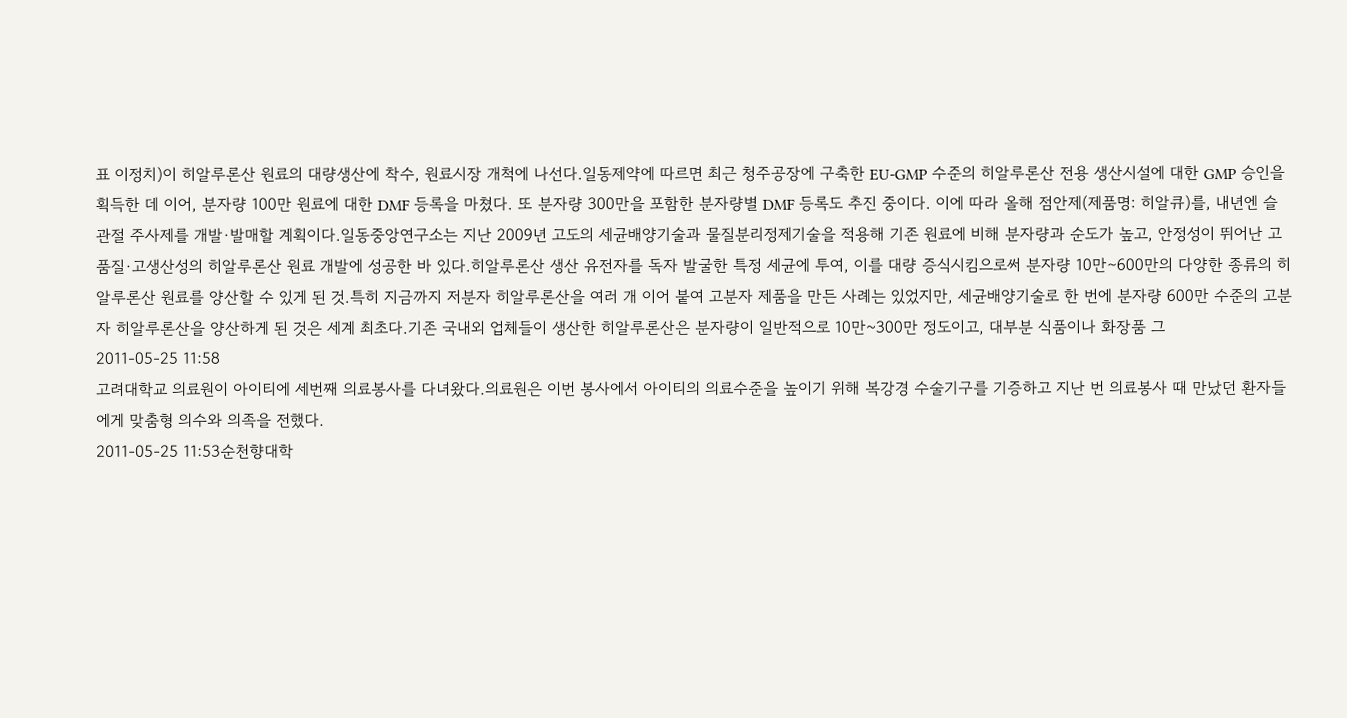표 이정치)이 히알루론산 원료의 대량생산에 착수, 원료시장 개척에 나선다.일동제약에 따르면 최근 청주공장에 구축한 EU-GMP 수준의 히알루론산 전용 생산시설에 대한 GMP 승인을 획득한 데 이어, 분자량 100만 원료에 대한 DMF 등록을 마쳤다. 또 분자량 300만을 포함한 분자량별 DMF 등록도 추진 중이다. 이에 따라 올해 점안제(제품명: 히알큐)를, 내년엔 슬관절 주사제를 개발·발매할 계획이다.일동중앙연구소는 지난 2009년 고도의 세균배양기술과 물질분리정제기술을 적용해 기존 원료에 비해 분자량과 순도가 높고, 안정성이 뛰어난 고품질·고생산성의 히알루론산 원료 개발에 성공한 바 있다.히알루론산 생산 유전자를 독자 발굴한 특정 세균에 투여, 이를 대량 증식시킴으로써 분자량 10만∼600만의 다양한 종류의 히알루론산 원료를 양산할 수 있게 된 것.특히 지금까지 저분자 히알루론산을 여러 개 이어 붙여 고분자 제품을 만든 사례는 있었지만, 세균배양기술로 한 번에 분자량 600만 수준의 고분자 히알루론산을 양산하게 된 것은 세계 최초다.기존 국내외 업체들이 생산한 히알루론산은 분자량이 일반적으로 10만~300만 정도이고, 대부분 식품이나 화장품 그
2011-05-25 11:58
고려대학교 의료원이 아이티에 세번째 의료봉사를 다녀왔다.의료원은 이번 봉사에서 아이티의 의료수준을 높이기 위해 복강경 수술기구를 기증하고 지난 번 의료봉사 때 만났던 환자들에게 맞춤형 의수와 의족을 전했다.
2011-05-25 11:53순천향대학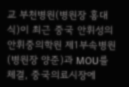교 부천병원(병원장 홍대식)이 최근 중국 안휘성의 안휘중의학원 제1부속병원(병원장 양준)과 MOU를 체결, 중국의료시장에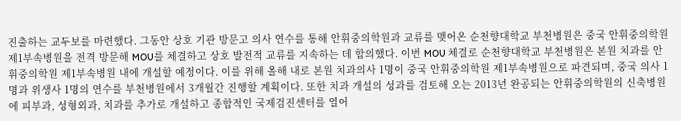진출하는 교두보를 마련했다. 그동안 상호 기관 방문고 의사 연수를 통해 안휘중의학원과 교류를 맺어온 순천향대학교 부천병원은 중국 안휘중의학원 제1부속병원을 전격 방문해 MOU를 체결하고 상호 발전적 교류를 지속하는 데 합의했다. 이번 MOU 체결로 순천향대학교 부천병원은 본원 치과를 안휘중의학원 제1부속병원 내에 개설할 예정이다. 이를 위해 올해 내로 본원 치과의사 1명이 중국 안휘중의학원 제1부속병원으로 파견되며, 중국 의사 1명과 위생사 1명의 연수를 부천병원에서 3개월간 진행할 계획이다. 또한 치과 개설의 성과를 검토해 오는 2013년 완공되는 안휘중의학원의 신축병원에 피부과, 성형외과, 치과를 추가로 개설하고 종합적인 국제검진센터를 열어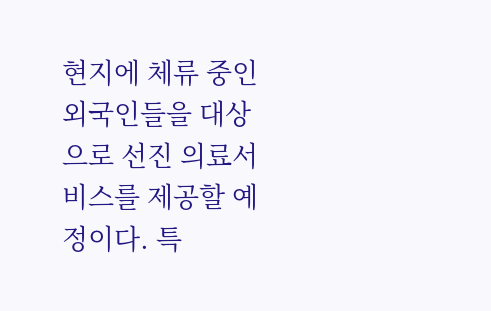현지에 체류 중인 외국인들을 대상으로 선진 의료서비스를 제공할 예정이다. 특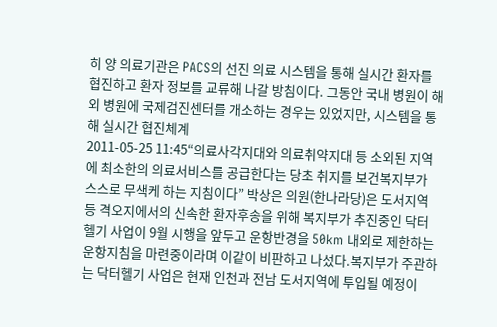히 양 의료기관은 PACS의 선진 의료 시스템을 통해 실시간 환자를 협진하고 환자 정보를 교류해 나갈 방침이다. 그동안 국내 병원이 해외 병원에 국제검진센터를 개소하는 경우는 있었지만, 시스템을 통해 실시간 협진체계
2011-05-25 11:45“의료사각지대와 의료취약지대 등 소외된 지역에 최소한의 의료서비스를 공급한다는 당초 취지를 보건복지부가 스스로 무색케 하는 지침이다” 박상은 의원(한나라당)은 도서지역 등 격오지에서의 신속한 환자후송을 위해 복지부가 추진중인 닥터헬기 사업이 9월 시행을 앞두고 운항반경을 50km 내외로 제한하는 운항지침을 마련중이라며 이같이 비판하고 나섰다.복지부가 주관하는 닥터헬기 사업은 현재 인천과 전남 도서지역에 투입될 예정이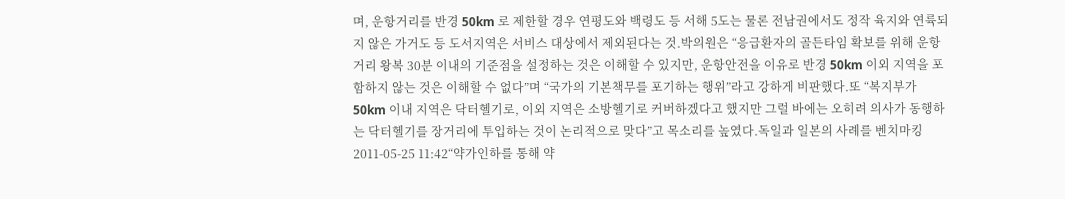며, 운항거리를 반경 50km 로 제한할 경우 연평도와 백령도 등 서해 5도는 물론 전남권에서도 정작 육지와 연륙되지 않은 가거도 등 도서지역은 서비스 대상에서 제외된다는 것.박의원은 “응급환자의 골든타임 확보를 위해 운항거리 왕복 30분 이내의 기준점을 설정하는 것은 이해할 수 있지만, 운항안전을 이유로 반경 50km 이외 지역을 포함하지 않는 것은 이해할 수 없다”며 “국가의 기본책무를 포기하는 행위”라고 강하게 비판했다.또 “복지부가 50km 이내 지역은 닥터헬기로, 이외 지역은 소방헬기로 커버하겠다고 했지만 그럴 바에는 오히려 의사가 동행하는 닥터헬기를 장거리에 투입하는 것이 논리적으로 맞다”고 목소리를 높였다.독일과 일본의 사례를 벤치마킹
2011-05-25 11:42“약가인하를 통해 약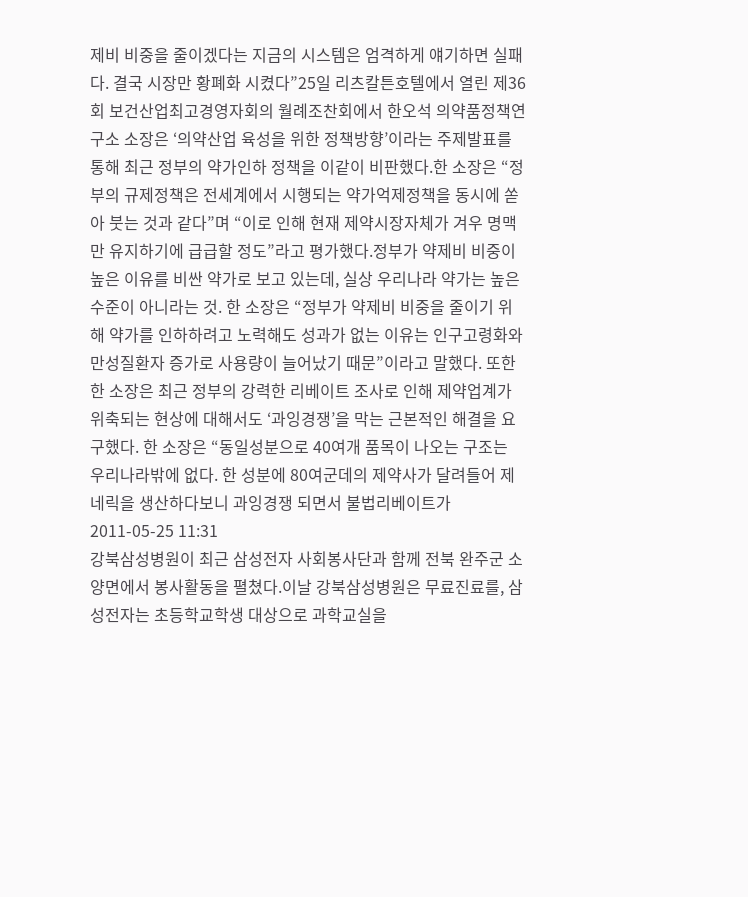제비 비중을 줄이겠다는 지금의 시스템은 엄격하게 얘기하면 실패다. 결국 시장만 황폐화 시켰다”25일 리츠칼튼호텔에서 열린 제36회 보건산업최고경영자회의 월례조찬회에서 한오석 의약품정책연구소 소장은 ‘의약산업 육성을 위한 정책방향’이라는 주제발표를 통해 최근 정부의 약가인하 정책을 이같이 비판했다.한 소장은 “정부의 규제정책은 전세계에서 시행되는 약가억제정책을 동시에 쏟아 붓는 것과 같다”며 “이로 인해 현재 제약시장자체가 겨우 명맥만 유지하기에 급급할 정도”라고 평가했다.정부가 약제비 비중이 높은 이유를 비싼 약가로 보고 있는데, 실상 우리나라 약가는 높은 수준이 아니라는 것. 한 소장은 “정부가 약제비 비중을 줄이기 위해 약가를 인하하려고 노력해도 성과가 없는 이유는 인구고령화와 만성질환자 증가로 사용량이 늘어났기 때문”이라고 말했다. 또한 한 소장은 최근 정부의 강력한 리베이트 조사로 인해 제약업계가 위축되는 현상에 대해서도 ‘과잉경쟁’을 막는 근본적인 해결을 요구했다. 한 소장은 “동일성분으로 40여개 품목이 나오는 구조는 우리나라밖에 없다. 한 성분에 80여군데의 제약사가 달려들어 제네릭을 생산하다보니 과잉경쟁 되면서 불법리베이트가
2011-05-25 11:31
강북삼성병원이 최근 삼성전자 사회봉사단과 함께 전북 완주군 소양면에서 봉사활동을 펼쳤다.이날 강북삼성병원은 무료진료를, 삼성전자는 초등학교학생 대상으로 과학교실을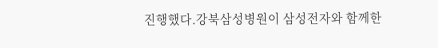진행했다.강북삼성병원이 삼성전자와 함께한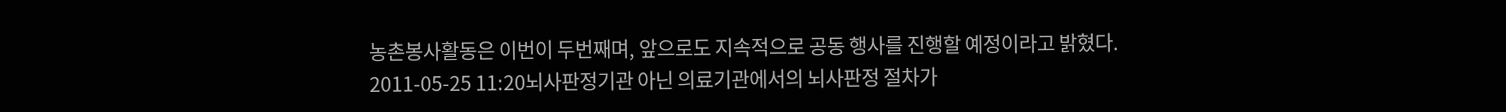농촌봉사활동은 이번이 두번째며, 앞으로도 지속적으로 공동 행사를 진행할 예정이라고 밝혔다.
2011-05-25 11:20뇌사판정기관 아닌 의료기관에서의 뇌사판정 절차가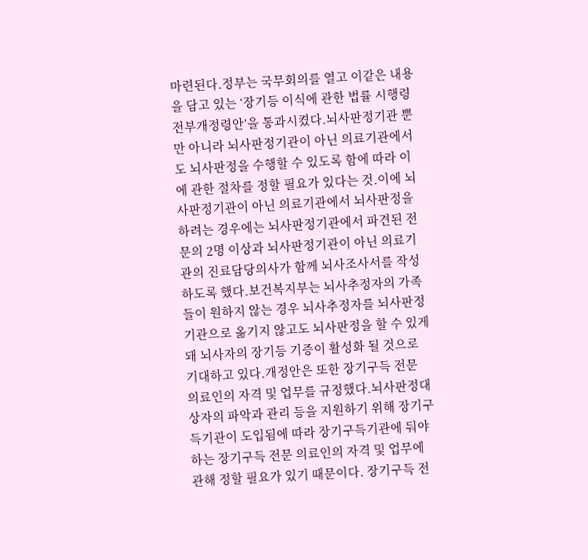마련된다.정부는 국무회의를 열고 이같은 내용을 담고 있는 ‘장기등 이식에 관한 법률 시행령 전부개정령안’을 통과시켰다.뇌사판정기관 뿐만 아니라 뇌사판정기관이 아닌 의료기관에서도 뇌사판정을 수행할 수 있도록 함에 따라 이에 관한 절차를 정할 필요가 있다는 것.이에 뇌사판정기관이 아닌 의료기관에서 뇌사판정을 하려는 경우에는 뇌사판정기관에서 파견된 전문의 2명 이상과 뇌사판정기관이 아닌 의료기관의 진료담당의사가 함께 뇌사조사서를 작성하도록 했다.보건복지부는 뇌사추정자의 가족들이 원하지 않는 경우 뇌사추정자를 뇌사판정기관으로 옮기지 않고도 뇌사판정을 할 수 있게 돼 뇌사자의 장기등 기증이 활성화 될 것으로 기대하고 있다.개정안은 또한 장기구득 전문 의료인의 자격 및 업무를 규정했다.뇌사판정대상자의 파악과 관리 등을 지원하기 위해 장기구득기관이 도입됨에 따라 장기구득기관에 둬야 하는 장기구득 전문 의료인의 자격 및 업무에 관해 정할 필요가 있기 때문이다. 장기구득 전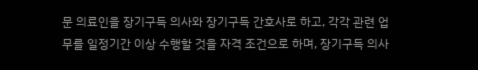문 의료인을 장기구득 의사와 장기구득 간호사로 하고, 각각 관련 업무를 일정기간 이상 수행할 것을 자격 조건으로 하며, 장기구득 의사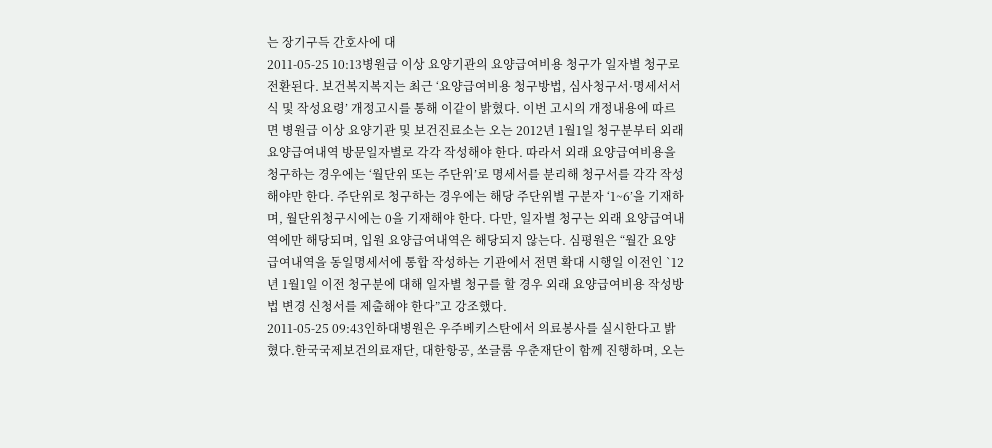는 장기구득 간호사에 대
2011-05-25 10:13병원급 이상 요양기관의 요양급여비용 청구가 일자별 청구로 전환된다. 보건복지복지는 최근 ‘요양급여비용 청구방법, 심사청구서·명세서서식 및 작성요령’ 개정고시를 통해 이같이 밝혔다. 이번 고시의 개정내용에 따르면 병원급 이상 요양기관 및 보건진료소는 오는 2012년 1월1일 청구분부터 외래 요양급여내역 방문일자별로 각각 작성해야 한다. 따라서 외래 요양급여비용을 청구하는 경우에는 ‘월단위 또는 주단위’로 명세서를 분리해 청구서를 각각 작성해야만 한다. 주단위로 청구하는 경우에는 해당 주단위별 구분자 ‘1~6’을 기재하며, 월단위청구시에는 0을 기재해야 한다. 다만, 일자별 청구는 외래 요양급여내역에만 해당되며, 입원 요양급여내역은 해당되지 않는다. 심평원은 “월간 요양급여내역을 동일명세서에 통합 작성하는 기관에서 전면 확대 시행일 이전인 `12년 1월1일 이전 청구분에 대해 일자별 청구를 할 경우 외래 요양급여비용 작성방법 변경 신청서를 제출해야 한다”고 강조했다.
2011-05-25 09:43인하대병원은 우주베키스탄에서 의료봉사를 실시한다고 밝혔다.한국국제보건의료재단, 대한항공, 쏘글룸 우춘재단이 함께 진행하며, 오는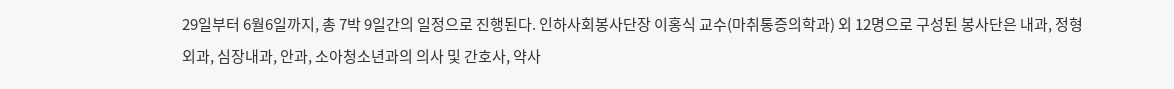29일부터 6월6일까지, 총 7박 9일간의 일정으로 진행된다. 인하사회봉사단장 이홍식 교수(마취통증의학과) 외 12명으로 구성된 봉사단은 내과, 정형외과, 심장내과, 안과, 소아청소년과의 의사 및 간호사, 약사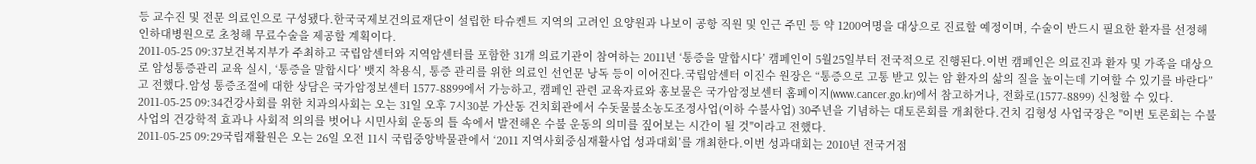등 교수진 및 전문 의료인으로 구성됐다.한국국제보건의료재단이 설립한 타슈켄트 지역의 고려인 요양원과 나보이 공항 직원 및 인근 주민 등 약 1200여명을 대상으로 진료할 예정이며, 수술이 반드시 필요한 환자를 선정해 인하대병원으로 초청해 무료수술을 제공할 계획이다.
2011-05-25 09:37보건복지부가 주최하고 국립암센터와 지역암센터를 포함한 31개 의료기관이 참여하는 2011년 ‘통증을 말합시다’ 캠페인이 5월25일부터 전국적으로 진행된다.이번 캠페인은 의료진과 환자 및 가족을 대상으로 암성통증관리 교육 실시, ‘통증을 말합시다’ 뱃지 착용식, 통증 관리를 위한 의료인 선언문 낭독 등이 이어진다.국립암센터 이진수 원장은 “통증으로 고통 받고 있는 암 환자의 삶의 질을 높이는데 기여할 수 있기를 바란다”고 전했다.암성 통증조절에 대한 상담은 국가암정보센터 1577-8899에서 가능하고, 캠페인 관련 교육자료와 홍보물은 국가암정보센터 홈페이지(www.cancer.go.kr)에서 참고하거나, 전화로(1577-8899) 신청할 수 있다.
2011-05-25 09:34건강사회를 위한 치과의사회는 오는 31일 오후 7시30분 가산동 건치회관에서 수돗물불소농도조정사업(이하 수불사업) 30주년을 기념하는 대토론회를 개최한다.건치 김형성 사업국장은 "이번 토론회는 수불사업의 건강학적 효과나 사회적 의의를 벗어나 시민사회 운동의 틀 속에서 발전해온 수불 운동의 의미를 짚어보는 시간이 될 것"이라고 전했다.
2011-05-25 09:29국립재활원은 오는 26일 오전 11시 국립중앙박물관에서 ‘2011 지역사회중심재활사업 성과대회’를 개최한다.이번 성과대회는 2010년 전국거점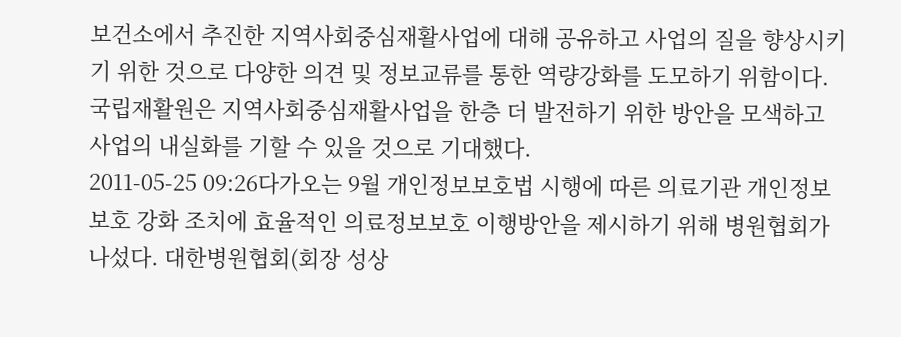보건소에서 추진한 지역사회중심재활사업에 대해 공유하고 사업의 질을 향상시키기 위한 것으로 다양한 의견 및 정보교류를 통한 역량강화를 도모하기 위함이다.국립재활원은 지역사회중심재활사업을 한층 더 발전하기 위한 방안을 모색하고 사업의 내실화를 기할 수 있을 것으로 기대했다.
2011-05-25 09:26다가오는 9월 개인정보보호법 시행에 따른 의료기관 개인정보보호 강화 조치에 효율적인 의료정보보호 이행방안을 제시하기 위해 병원협회가 나섰다. 대한병원협회(회장 성상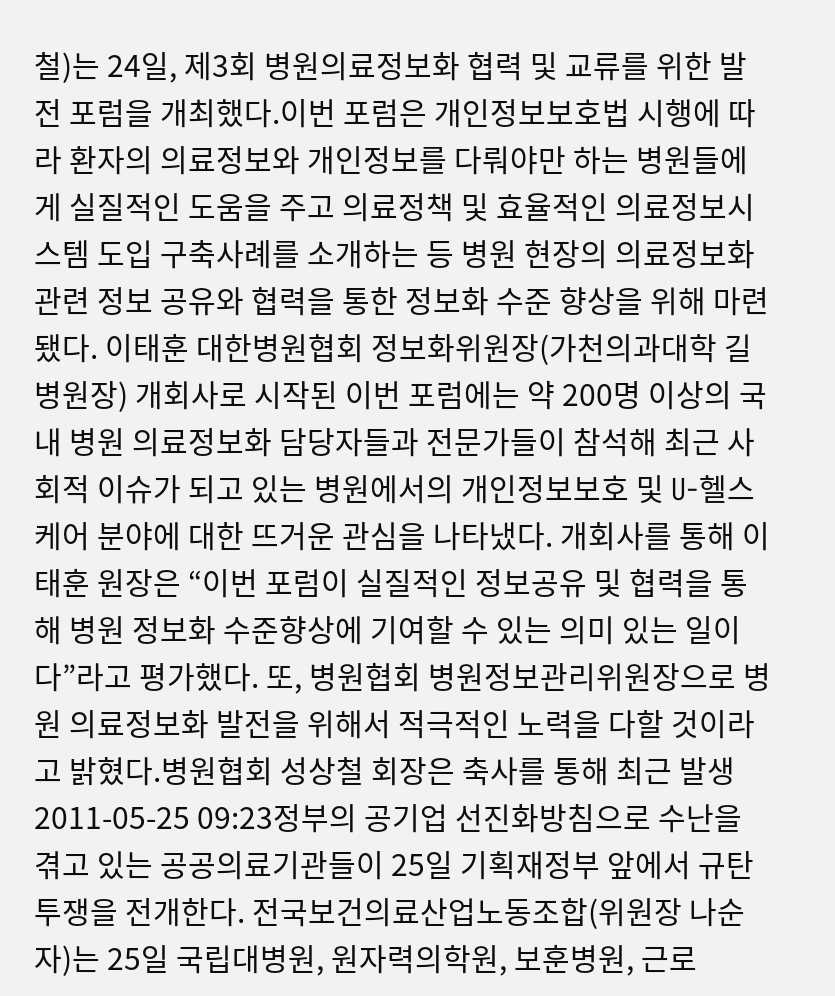철)는 24일, 제3회 병원의료정보화 협력 및 교류를 위한 발전 포럼을 개최했다.이번 포럼은 개인정보보호법 시행에 따라 환자의 의료정보와 개인정보를 다뤄야만 하는 병원들에게 실질적인 도움을 주고 의료정책 및 효율적인 의료정보시스템 도입 구축사례를 소개하는 등 병원 현장의 의료정보화 관련 정보 공유와 협력을 통한 정보화 수준 향상을 위해 마련됐다. 이태훈 대한병원협회 정보화위원장(가천의과대학 길병원장) 개회사로 시작된 이번 포럼에는 약 200명 이상의 국내 병원 의료정보화 담당자들과 전문가들이 참석해 최근 사회적 이슈가 되고 있는 병원에서의 개인정보보호 및 U-헬스케어 분야에 대한 뜨거운 관심을 나타냈다. 개회사를 통해 이태훈 원장은 “이번 포럼이 실질적인 정보공유 및 협력을 통해 병원 정보화 수준향상에 기여할 수 있는 의미 있는 일이다”라고 평가했다. 또, 병원협회 병원정보관리위원장으로 병원 의료정보화 발전을 위해서 적극적인 노력을 다할 것이라고 밝혔다.병원협회 성상철 회장은 축사를 통해 최근 발생
2011-05-25 09:23정부의 공기업 선진화방침으로 수난을 겪고 있는 공공의료기관들이 25일 기획재정부 앞에서 규탄 투쟁을 전개한다. 전국보건의료산업노동조합(위원장 나순자)는 25일 국립대병원, 원자력의학원, 보훈병원, 근로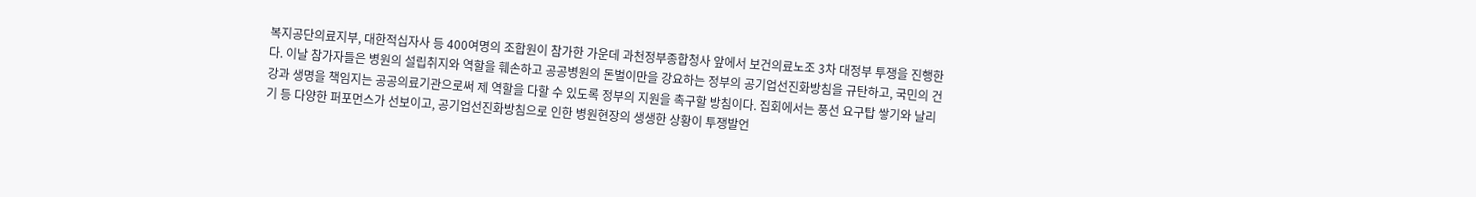복지공단의료지부, 대한적십자사 등 400여명의 조합원이 참가한 가운데 과천정부종합청사 앞에서 보건의료노조 3차 대정부 투쟁을 진행한다. 이날 참가자들은 병원의 설립취지와 역할을 훼손하고 공공병원의 돈벌이만을 강요하는 정부의 공기업선진화방침을 규탄하고, 국민의 건강과 생명을 책임지는 공공의료기관으로써 제 역할을 다할 수 있도록 정부의 지원을 촉구할 방침이다. 집회에서는 풍선 요구탑 쌓기와 날리기 등 다양한 퍼포먼스가 선보이고, 공기업선진화방침으로 인한 병원현장의 생생한 상황이 투쟁발언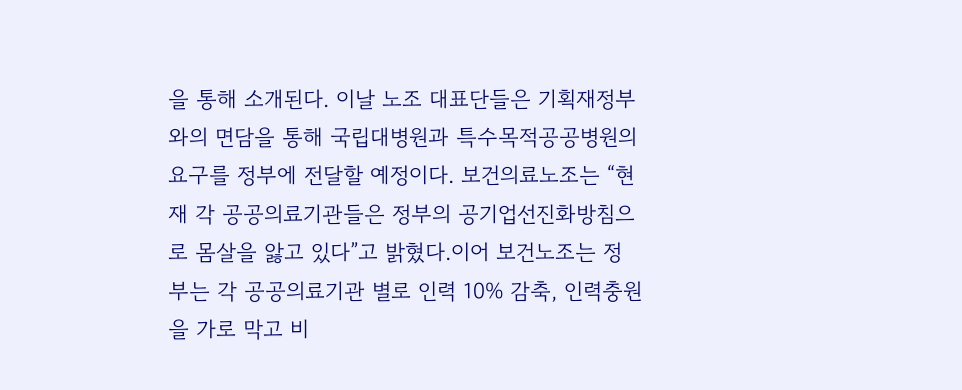을 통해 소개된다. 이날 노조 대표단들은 기획재정부와의 면담을 통해 국립대병원과 특수목적공공병원의 요구를 정부에 전달할 예정이다. 보건의료노조는 “현재 각 공공의료기관들은 정부의 공기업선진화방침으로 몸살을 앓고 있다”고 밝혔다.이어 보건노조는 정부는 각 공공의료기관 별로 인력 10% 감축, 인력충원을 가로 막고 비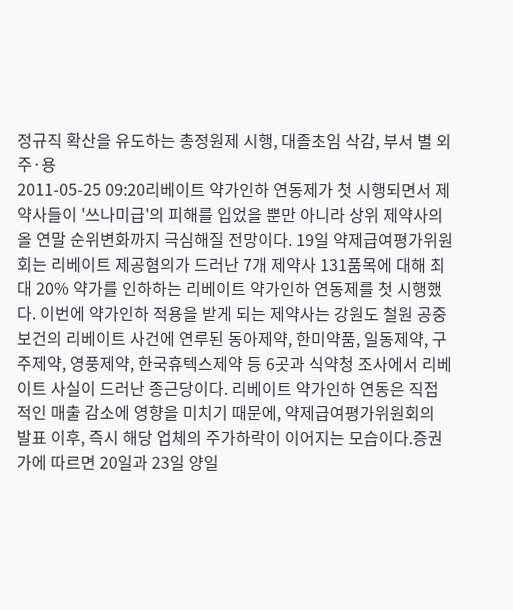정규직 확산을 유도하는 총정원제 시행, 대졸초임 삭감, 부서 별 외주·용
2011-05-25 09:20리베이트 약가인하 연동제가 첫 시행되면서 제약사들이 '쓰나미급'의 피해를 입었을 뿐만 아니라 상위 제약사의 올 연말 순위변화까지 극심해질 전망이다. 19일 약제급여평가위원회는 리베이트 제공혐의가 드러난 7개 제약사 131품목에 대해 최대 20% 약가를 인하하는 리베이트 약가인하 연동제를 첫 시행했다. 이번에 약가인하 적용을 받게 되는 제약사는 강원도 철원 공중보건의 리베이트 사건에 연루된 동아제약, 한미약품, 일동제약, 구주제약, 영풍제약, 한국휴텍스제약 등 6곳과 식약청 조사에서 리베이트 사실이 드러난 종근당이다. 리베이트 약가인하 연동은 직접적인 매출 감소에 영향을 미치기 때문에, 약제급여평가위원회의 발표 이후, 즉시 해당 업체의 주가하락이 이어지는 모습이다.증권가에 따르면 20일과 23일 양일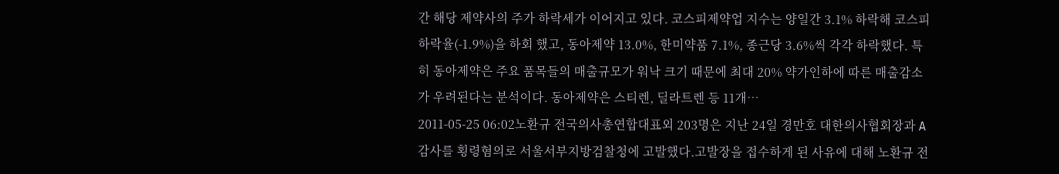간 해당 제약사의 주가 하락세가 이어지고 있다. 코스피제약업 지수는 양일간 3.1% 하락해 코스피 하락율(-1.9%)을 하회 했고, 동아제약 13.0%, 한미약품 7.1%, 종근당 3.6%씩 각각 하락했다. 특히 동아제약은 주요 품목들의 매출규모가 워낙 크기 때문에 최대 20% 약가인하에 따른 매출감소가 우려된다는 분석이다. 동아제약은 스티렌, 딜라트렌 등 11개…
2011-05-25 06:02노환규 전국의사총연합대표외 203명은 지난 24일 경만호 대한의사협회장과 A감사를 횡령혐의로 서울서부지방검찰청에 고발했다.고발장을 접수하게 된 사유에 대해 노환규 전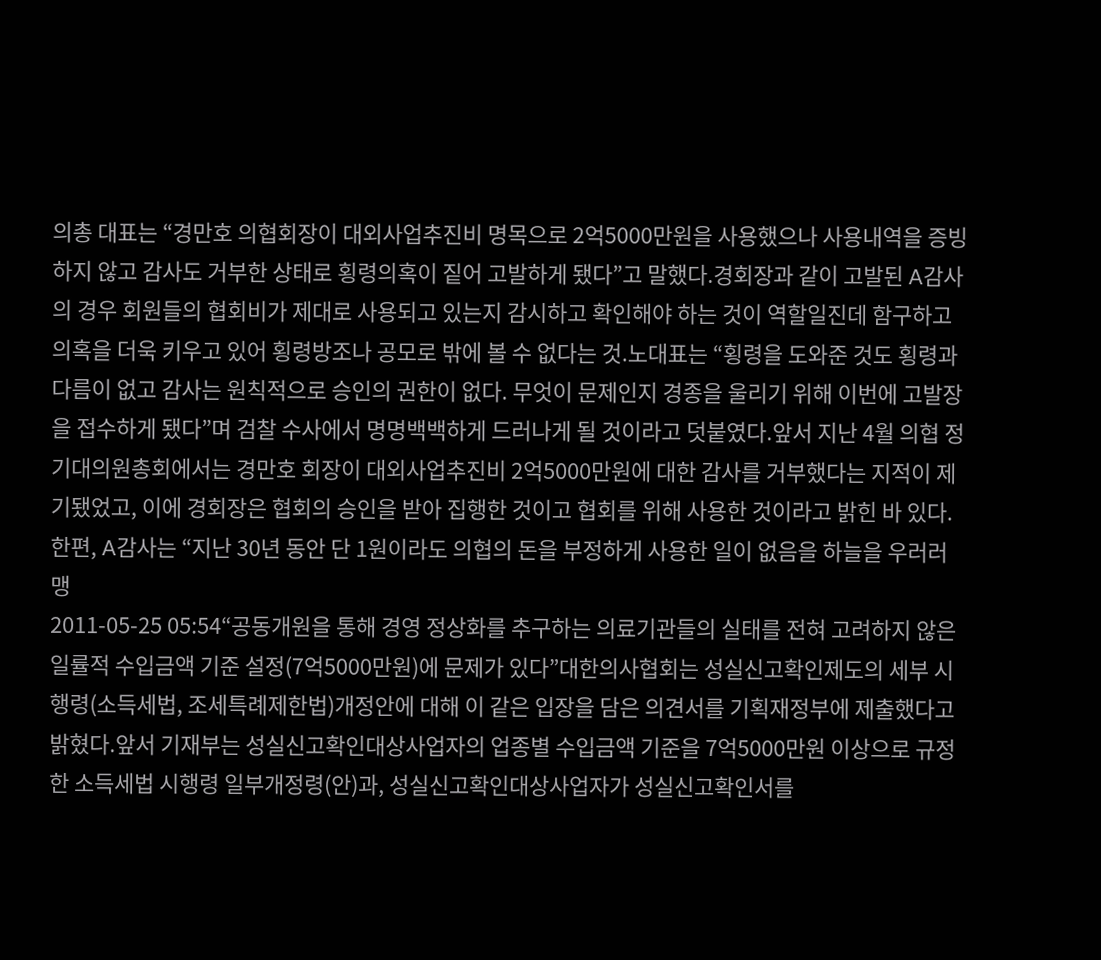의총 대표는 “경만호 의협회장이 대외사업추진비 명목으로 2억5000만원을 사용했으나 사용내역을 증빙하지 않고 감사도 거부한 상태로 횡령의혹이 짙어 고발하게 됐다”고 말했다.경회장과 같이 고발된 A감사의 경우 회원들의 협회비가 제대로 사용되고 있는지 감시하고 확인해야 하는 것이 역할일진데 함구하고 의혹을 더욱 키우고 있어 횡령방조나 공모로 밖에 볼 수 없다는 것.노대표는 “횡령을 도와준 것도 횡령과 다름이 없고 감사는 원칙적으로 승인의 권한이 없다. 무엇이 문제인지 경종을 울리기 위해 이번에 고발장을 접수하게 됐다”며 검찰 수사에서 명명백백하게 드러나게 될 것이라고 덧붙였다.앞서 지난 4월 의협 정기대의원총회에서는 경만호 회장이 대외사업추진비 2억5000만원에 대한 감사를 거부했다는 지적이 제기됐었고, 이에 경회장은 협회의 승인을 받아 집행한 것이고 협회를 위해 사용한 것이라고 밝힌 바 있다.한편, A감사는 “지난 30년 동안 단 1원이라도 의협의 돈을 부정하게 사용한 일이 없음을 하늘을 우러러 맹
2011-05-25 05:54“공동개원을 통해 경영 정상화를 추구하는 의료기관들의 실태를 전혀 고려하지 않은 일률적 수입금액 기준 설정(7억5000만원)에 문제가 있다”대한의사협회는 성실신고확인제도의 세부 시행령(소득세법, 조세특례제한법)개정안에 대해 이 같은 입장을 담은 의견서를 기획재정부에 제출했다고 밝혔다.앞서 기재부는 성실신고확인대상사업자의 업종별 수입금액 기준을 7억5000만원 이상으로 규정한 소득세법 시행령 일부개정령(안)과, 성실신고확인대상사업자가 성실신고확인서를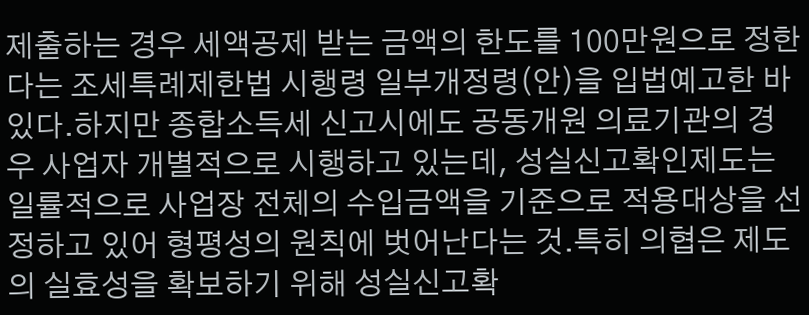제출하는 경우 세액공제 받는 금액의 한도를 100만원으로 정한다는 조세특례제한법 시행령 일부개정령(안)을 입법예고한 바 있다.하지만 종합소득세 신고시에도 공동개원 의료기관의 경우 사업자 개별적으로 시행하고 있는데, 성실신고확인제도는 일률적으로 사업장 전체의 수입금액을 기준으로 적용대상을 선정하고 있어 형평성의 원칙에 벗어난다는 것.특히 의협은 제도의 실효성을 확보하기 위해 성실신고확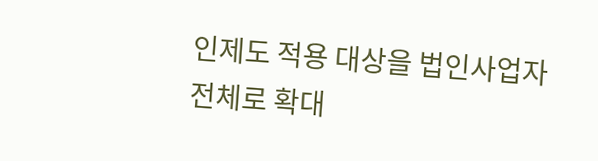인제도 적용 대상을 법인사업자 전체로 확대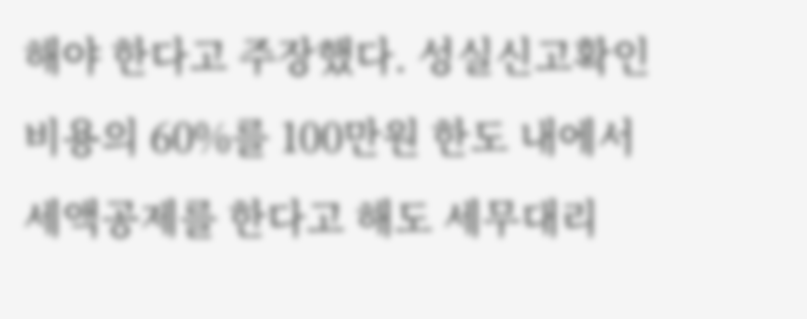해야 한다고 주장했다. 성실신고확인 비용의 60%를 100만원 한도 내에서 세액공제를 한다고 해도 세무대리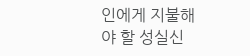인에게 지불해야 할 성실신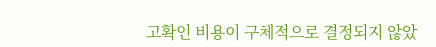고확인 비용이 구체적으로 결정되지 않았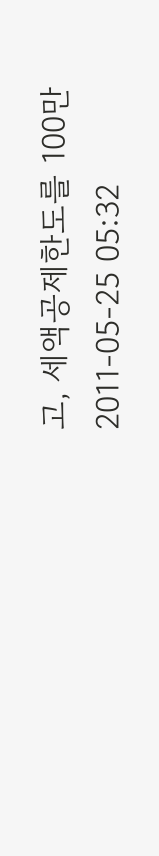고, 세액공제한도를 100만
2011-05-25 05:32